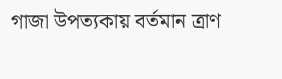গাজা উপত্যকায় বর্তমান ত্রাণ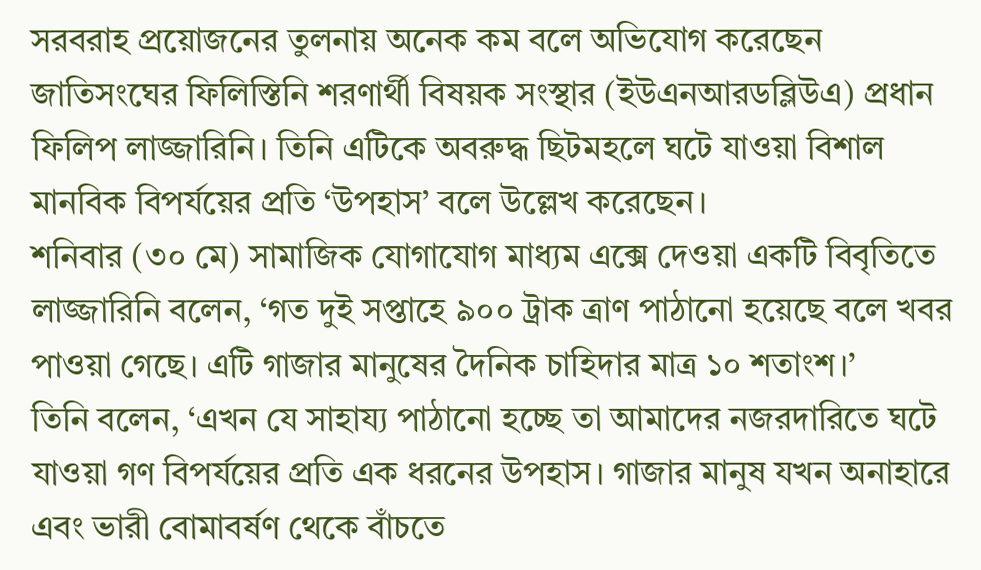সরবরাহ প্রয়োজনের তুলনায় অনেক কম বলে অভিযোগ করেছেন জাতিসংঘের ফিলিস্তিনি শরণার্থী বিষয়ক সংস্থার (ইউএনআরডব্লিউএ) প্রধান ফিলিপ লাজ্জারিনি। তিনি এটিকে অবরুদ্ধ ছিটমহলে ঘটে যাওয়া বিশাল মানবিক বিপর্যয়ের প্রতি ‘উপহাস’ বলে উল্লেখ করেছেন।
শনিবার (৩০ মে) সামাজিক যোগাযোগ মাধ্যম এক্সে দেওয়া একটি বিবৃতিতে লাজ্জারিনি বলেন, ‘গত দুই সপ্তাহে ৯০০ ট্রাক ত্রাণ পাঠানো হয়েছে বলে খবর পাওয়া গেছে। এটি গাজার মানুষের দৈনিক চাহিদার মাত্র ১০ শতাংশ।’
তিনি বলেন, ‘এখন যে সাহায্য পাঠানো হচ্ছে তা আমাদের নজরদারিতে ঘটে যাওয়া গণ বিপর্যয়ের প্রতি এক ধরনের উপহাস। গাজার মানুষ যখন অনাহারে এবং ভারী বোমাবর্ষণ থেকে বাঁচতে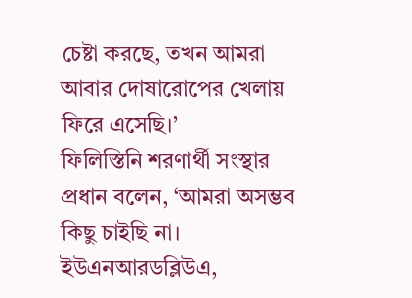চেষ্টা করছে, তখন আমরা আবার দোষারোপের খেলায় ফিরে এসেছি।’
ফিলিস্তিনি শরণার্থী সংস্থার প্রধান বলেন, ‘আমরা অসম্ভব কিছু চাইছি না। ইউএনআরডব্লিউএ,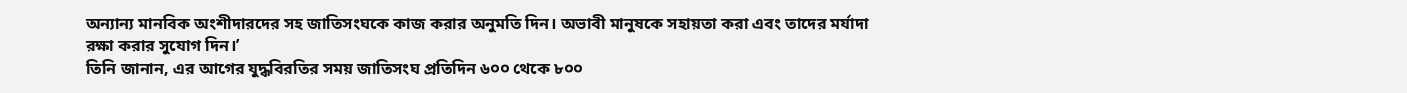অন্যান্য মানবিক অংশীদারদের সহ জাতিসংঘকে কাজ করার অনুমতি দিন। অভাবী মানুষকে সহায়তা করা এবং তাদের মর্যাদা রক্ষা করার সুযোগ দিন।’
তিনি জানান, এর আগের যুদ্ধবিরতির সময় জাতিসংঘ প্রতিদিন ৬০০ থেকে ৮০০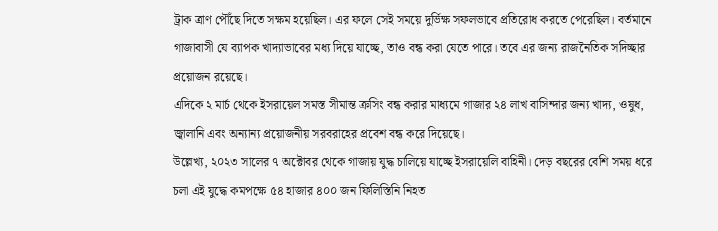ট্রাক ত্রাণ পৌঁছে দিতে সক্ষম হয়েছিল। এর ফলে সেই সময়ে দুর্ভিক্ষ সফলভাবে প্রতিরোধ করতে পেরেছিল। বর্তমানে গাজাবাসী যে ব্যাপক খাদ্যাভাবের মধ্য দিয়ে যাচ্ছে, তাও বন্ধ করা যেতে পারে। তবে এর জন্য রাজনৈতিক সদিচ্ছার প্রয়োজন রয়েছে।
এদিকে ২ মার্চ থেকে ইসরায়েল সমস্ত সীমান্ত ক্রসিং বন্ধ করার মাধ্যমে গাজার ২৪ লাখ বাসিন্দার জন্য খাদ্য, ওষুধ, জ্বালানি এবং অন্যান্য প্রয়োজনীয় সরবরাহের প্রবেশ বন্ধ করে দিয়েছে।
উল্লেখ্য, ২০২৩ সালের ৭ অক্টোবর থেকে গাজায় যুদ্ধ চালিয়ে যাচ্ছে ইসরায়েলি বাহিনী। দেড় বছরের বেশি সময় ধরে চলা এই যুদ্ধে কমপক্ষে ৫৪ হাজার ৪০০ জন ফিলিস্তিনি নিহত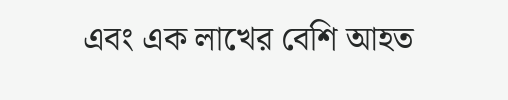এবং এক লাখের বেশি আহত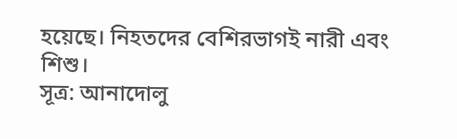হয়েছে। নিহতদের বেশিরভাগই নারী এবং শিশু।
সূত্র: আনাদোলু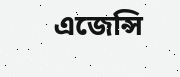এজেন্সি